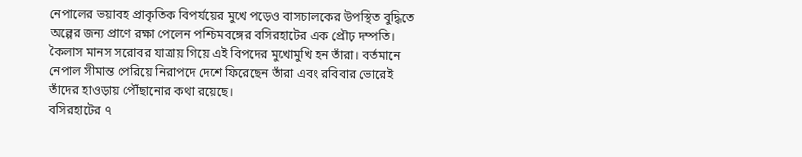নেপালের ভয়াবহ প্রাকৃতিক বিপর্যয়ের মুখে পড়েও বাসচালকের উপস্থিত বুদ্ধিতে অল্পের জন্য প্রাণে রক্ষা পেলেন পশ্চিমবঙ্গের বসিরহাটের এক প্রৌঢ় দম্পতি। কৈলাস মানস সরোবর যাত্রায় গিয়ে এই বিপদের মুখোমুখি হন তাঁরা। বর্তমানে নেপাল সীমান্ত পেরিয়ে নিরাপদে দেশে ফিরেছেন তাঁরা এবং রবিবার ভোরেই তাঁদের হাওড়ায় পৌঁছানোর কথা রয়েছে।
বসিরহাটের ৭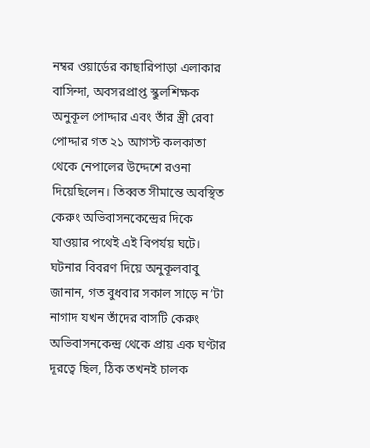নম্বর ওয়ার্ডের কাছারিপাড়া এলাকার বাসিন্দা, অবসরপ্রাপ্ত স্কুলশিক্ষক অনুকূল পোদ্দার এবং তাঁর স্ত্রী রেবা পোদ্দার গত ২১ আগস্ট কলকাতা থেকে নেপালের উদ্দেশে রওনা দিয়েছিলেন। তিব্বত সীমান্তে অবস্থিত কেরুং অভিবাসনকেন্দ্রের দিকে যাওয়ার পথেই এই বিপর্যয় ঘটে।
ঘটনার বিবরণ দিয়ে অনুকূলবাবু জানান, গত বুধবার সকাল সাড়ে ন’টা নাগাদ যখন তাঁদের বাসটি কেরুং অভিবাসনকেন্দ্র থেকে প্রায় এক ঘণ্টার দূরত্বে ছিল, ঠিক তখনই চালক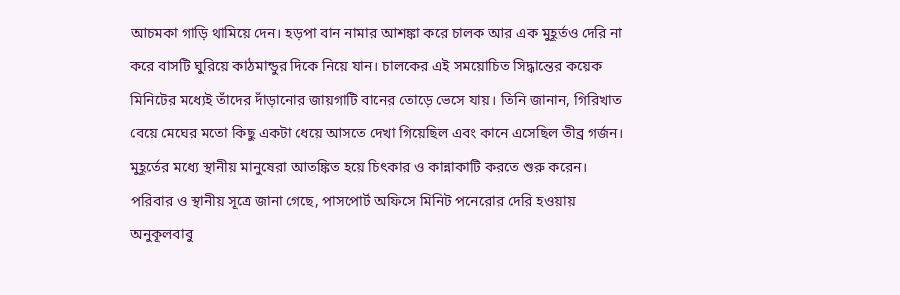আচমকা গাড়ি থামিয়ে দেন। হড়পা বান নামার আশঙ্কা করে চালক আর এক মুহূর্তও দেরি না করে বাসটি ঘুরিয়ে কাঠমান্ডুর দিকে নিয়ে যান। চালকের এই সময়োচিত সিদ্ধান্তের কয়েক মিনিটের মধ্যেই তাঁদের দাঁড়ানোর জায়গাটি বানের তোড়ে ভেসে যায়। তিনি জানান, গিরিখাত বেয়ে মেঘের মতো কিছু একটা ধেয়ে আসতে দেখা গিয়েছিল এবং কানে এসেছিল তীব্র গর্জন। মুহূর্তের মধ্যে স্থানীয় মানুষেরা আতঙ্কিত হয়ে চিৎকার ও কান্নাকাটি করতে শুরু করেন।
পরিবার ও স্থানীয় সূত্রে জানা গেছে, পাসপোর্ট অফিসে মিনিট পনেরোর দেরি হওয়ায় অনুকূলবাবু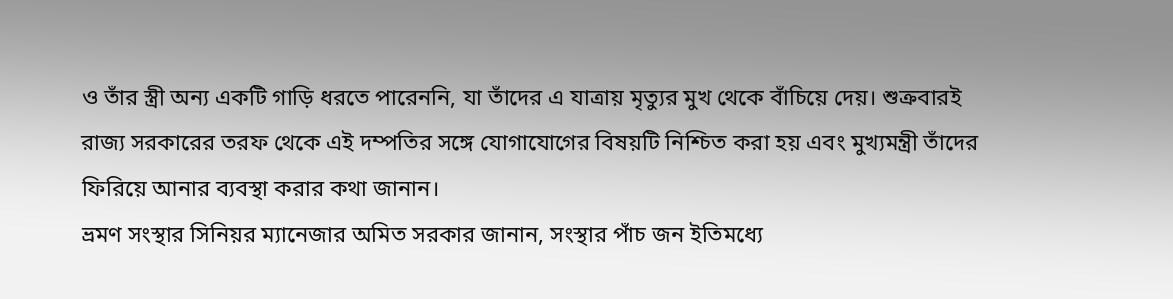ও তাঁর স্ত্রী অন্য একটি গাড়ি ধরতে পারেননি, যা তাঁদের এ যাত্রায় মৃত্যুর মুখ থেকে বাঁচিয়ে দেয়। শুক্রবারই রাজ্য সরকারের তরফ থেকে এই দম্পতির সঙ্গে যোগাযোগের বিষয়টি নিশ্চিত করা হয় এবং মুখ্যমন্ত্রী তাঁদের ফিরিয়ে আনার ব্যবস্থা করার কথা জানান।
ভ্রমণ সংস্থার সিনিয়র ম্যানেজার অমিত সরকার জানান, সংস্থার পাঁচ জন ইতিমধ্যে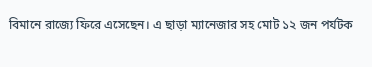বিমানে রাজ্যে ফিরে এসেছেন। এ ছাড়া ম্যানেজার সহ মোট ১২ জন পর্যটক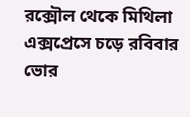রক্সৌল থেকে মিথিলা এক্সপ্রেসে চড়ে রবিবার ভোর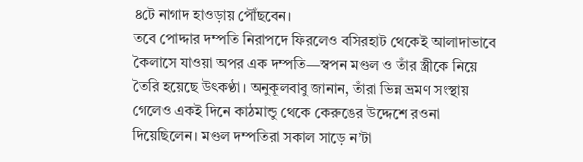৪টে নাগাদ হাওড়ায় পৌঁছবেন।
তবে পোদ্দার দম্পতি নিরাপদে ফিরলেও বসিরহাট থেকেই আলাদাভাবে কৈলাসে যাওয়া অপর এক দম্পতি—স্বপন মণ্ডল ও তাঁর স্ত্রীকে নিয়ে তৈরি হয়েছে উৎকণ্ঠা। অনুকূলবাবু জানান, তাঁরা ভিন্ন ভ্রমণ সংস্থায় গেলেও একই দিনে কাঠমান্ডু থেকে কেরুঙের উদ্দেশে রওনা দিয়েছিলেন। মণ্ডল দম্পতিরা সকাল সাড়ে ন’টা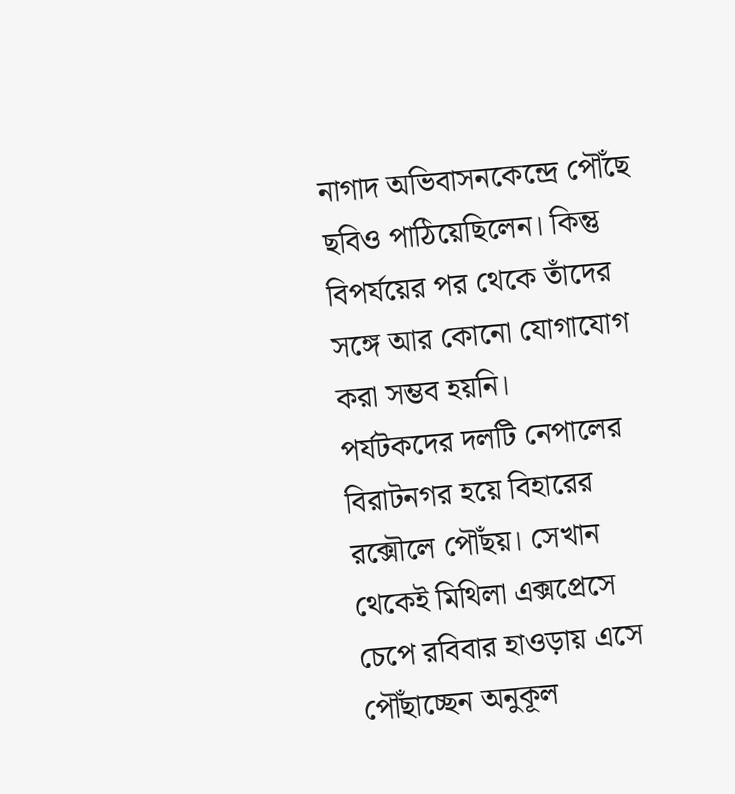নাগাদ অভিবাসনকেন্দ্রে পৌঁছে ছবিও পাঠিয়েছিলেন। কিন্তু বিপর্যয়ের পর থেকে তাঁদের সঙ্গে আর কোনো যোগাযোগ করা সম্ভব হয়নি।
পর্যটকদের দলটি নেপালের বিরাটনগর হয়ে বিহারের রক্সৌলে পৌঁছয়। সেখান থেকেই মিথিলা এক্সপ্রেসে চেপে রবিবার হাওড়ায় এসে পৌঁছাচ্ছেন অনুকূল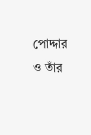পোদ্দার ও তাঁর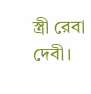স্ত্রী রেবা দেবী।